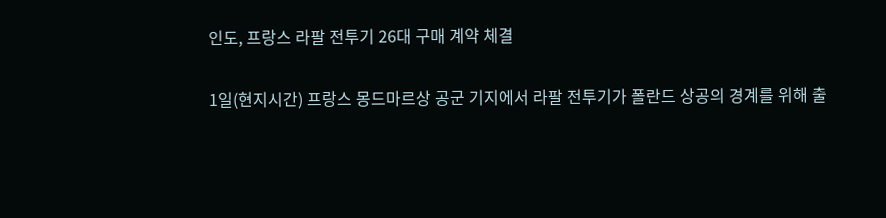인도, 프랑스 라팔 전투기 26대 구매 계약 체결

1일(현지시간) 프랑스 몽드마르상 공군 기지에서 라팔 전투기가 폴란드 상공의 경계를 위해 출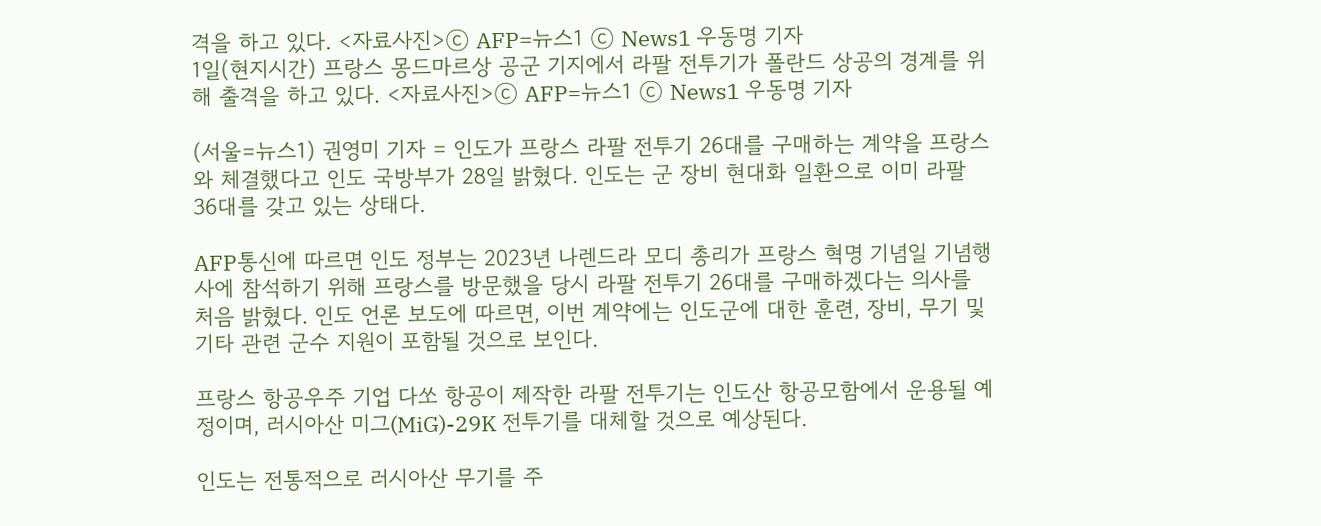격을 하고 있다. <자료사진>ⓒ AFP=뉴스1 ⓒ News1 우동명 기자
1일(현지시간) 프랑스 몽드마르상 공군 기지에서 라팔 전투기가 폴란드 상공의 경계를 위해 출격을 하고 있다. <자료사진>ⓒ AFP=뉴스1 ⓒ News1 우동명 기자

(서울=뉴스1) 권영미 기자 = 인도가 프랑스 라팔 전투기 26대를 구매하는 계약을 프랑스와 체결했다고 인도 국방부가 28일 밝혔다. 인도는 군 장비 현대화 일환으로 이미 라팔 36대를 갖고 있는 상태다.

AFP통신에 따르면 인도 정부는 2023년 나렌드라 모디 총리가 프랑스 혁명 기념일 기념행사에 참석하기 위해 프랑스를 방문했을 당시 라팔 전투기 26대를 구매하겠다는 의사를 처음 밝혔다. 인도 언론 보도에 따르면, 이번 계약에는 인도군에 대한 훈련, 장비, 무기 및 기타 관련 군수 지원이 포함될 것으로 보인다.

프랑스 항공우주 기업 다쏘 항공이 제작한 라팔 전투기는 인도산 항공모함에서 운용될 예정이며, 러시아산 미그(MiG)-29K 전투기를 대체할 것으로 예상된다.

인도는 전통적으로 러시아산 무기를 주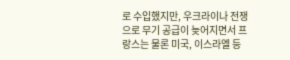로 수입했지만, 우크라이나 전쟁으로 무기 공급이 늦어지면서 프랑스는 물론 미국, 이스라엘 등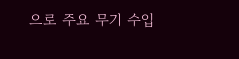으로 주요 무기 수입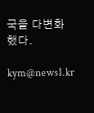국을 다변화했다.

kym@news1.kr